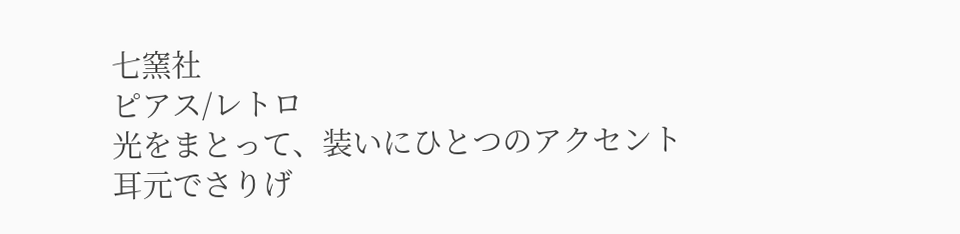七窯社
ピアス/レトロ
光をまとって、装いにひとつのアクセント
耳元でさりげ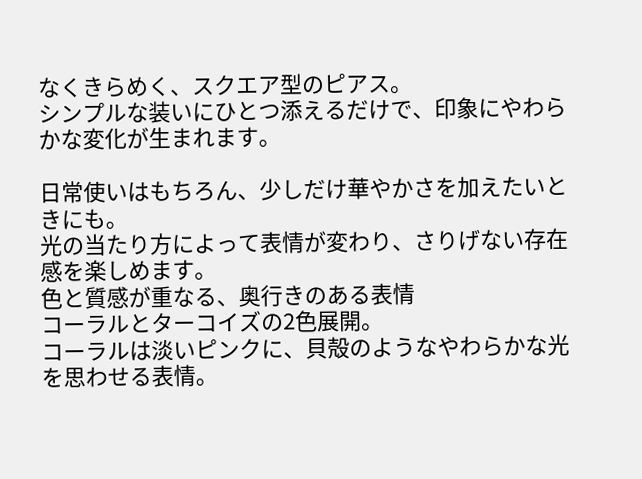なくきらめく、スクエア型のピアス。
シンプルな装いにひとつ添えるだけで、印象にやわらかな変化が生まれます。

日常使いはもちろん、少しだけ華やかさを加えたいときにも。
光の当たり方によって表情が変わり、さりげない存在感を楽しめます。
色と質感が重なる、奥行きのある表情
コーラルとターコイズの2色展開。
コーラルは淡いピンクに、貝殻のようなやわらかな光を思わせる表情。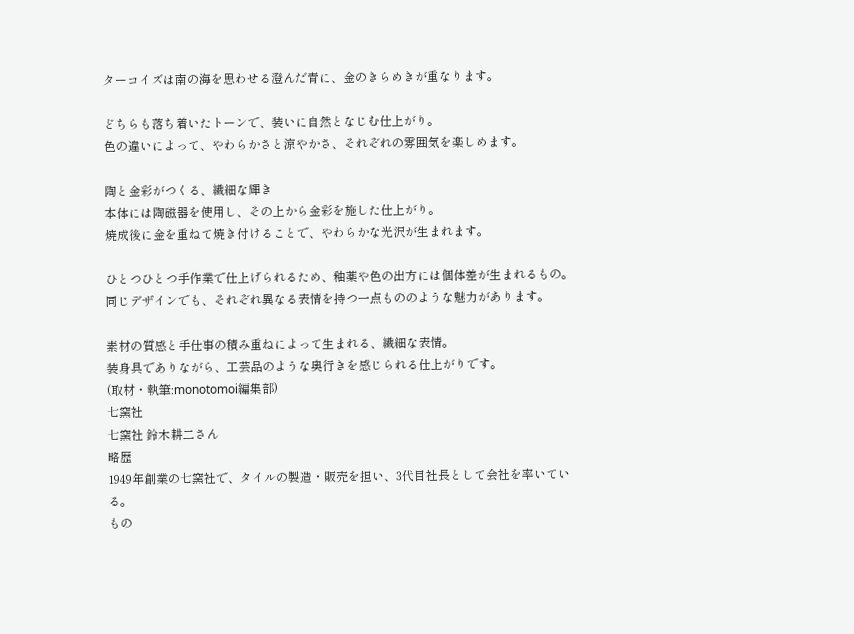ターコイズは南の海を思わせる澄んだ青に、金のきらめきが重なります。

どちらも落ち着いたトーンで、装いに自然となじむ仕上がり。
色の違いによって、やわらかさと涼やかさ、それぞれの雰囲気を楽しめます。

陶と金彩がつくる、繊細な輝き
本体には陶磁器を使用し、その上から金彩を施した仕上がり。
焼成後に金を重ねて焼き付けることで、やわらかな光沢が生まれます。

ひとつひとつ手作業で仕上げられるため、釉薬や色の出方には個体差が生まれるもの。
同じデザインでも、それぞれ異なる表情を持つ一点もののような魅力があります。

素材の質感と手仕事の積み重ねによって生まれる、繊細な表情。
装身具でありながら、工芸品のような奥行きを感じられる仕上がりです。
(取材・執筆:monotomoi編集部)
七窯社
七窯社 鈴木耕二さん
略歴
1949年創業の七窯社で、タイルの製造・販売を担い、3代目社長として会社を率いている。
もの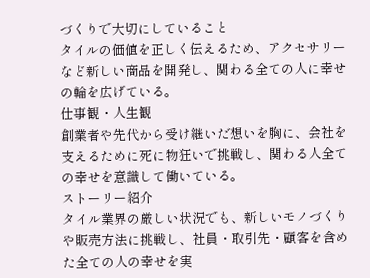づくりで大切にしていること
タイルの価値を正しく伝えるため、アクセサリーなど新しい商品を開発し、関わる全ての人に幸せの輪を広げている。
仕事観・人生観
創業者や先代から受け継いだ想いを胸に、会社を支えるために死に物狂いで挑戦し、関わる人全ての幸せを意識して働いている。
ストーリー紹介
タイル業界の厳しい状況でも、新しいモノづくりや販売方法に挑戦し、社員・取引先・顧客を含めた全ての人の幸せを実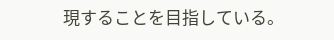現することを目指している。